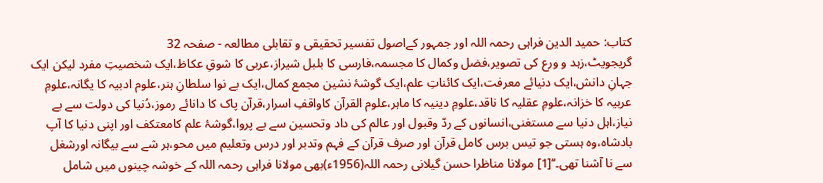کتاب: حمید الدین فراہی رحمہ اللہ اور جمہور کےاصول تفسیر تحقیقی و تقابلی مطالعہ - صفحہ 32
گریجویٹ،زہد و ورع کی تصویر،فضل وکمال کا مجسمہ،فارسی کا بلبل شیراز،عربی کا شوقِ عکاظ،ایک شخصیتِ مفرد لیکن ایک جہانِ دانش،ایک دنیائے معرفت،ایک کائناتِ علم،ایک گوشۂ نشین مجمع کمال،ایک بے نوا سلطانِ ہنر،علوم ادبیہ کا یگانہ،علومِ عربیہ کا خزانہ،علومِ عقلیہ کا ناقد،علومِ دینیہ کا ماہر،علوم القرآن کاواقفِ اسرار،قرآن پاک کا دانائے رموز،دُنیا کی دولت سے بے نیاز،اہل دنیا سے مستغنی،انسانوں کے ردّ وقبول اور عالم کی داد وتحسین سے بے پروا،گوشۂ علم کامعتکف اور اپنی دنیا کا آپ بادشاہ،وہ ہستی جو تیس برس کامل قرآن اور صرف قرآن کے فہم وتدبر اور درس وتعلیم میں محو،ہر شے سے بیگانہ اورشغل سے نا آشنا تھی۔‘‘[1] مولانا مناظرا حسن گیلانی رحمہ اللہ(1956ء)بھی مولانا فراہی رحمہ اللہ کے خوشہ چینوں میں شامل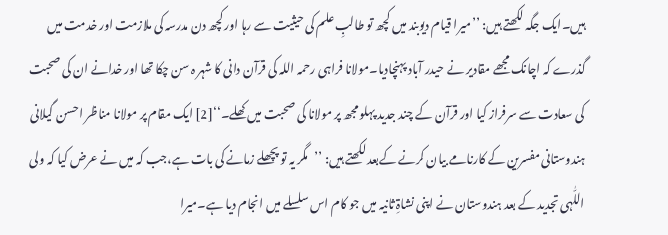ہیں۔ایک جگہ لکھتے ہیں: ’’میرا قیام دیوبند میں کچھ تو طالبِ علم کی حیثیت سے رہا اور کچھ دن مدرسہ کی ملازمت اور خدمت میں گذرے کہ اچانک مجھے مقادیر نے حیدر آباد پہنچادیا۔مولانا فراہی رحمہ اللہ کی قرآن دانی کا شہر ہ سن چکا تھا اور خدانے ان کی صحبت کی سعادت سے سرفراز کیا اور قرآن کے چند جدید پہلو مجھ پر مولانا کی صحبت میں کھلے۔‘‘[2] ایک مقام پر مولانا مناظر احسن گیلانی ہندوستانی مفسرین کے کارنامے بیان کرنے کےبعد لکھتے ہیں: ’’مگر یہ تو پچھلے زمانے کی بات ہے،جب کہ میں نے عرض کیا کہ ولی اللّٰہی تجدید کے بعد ہندوستان نے اپنی نشاۃِ ثانیہ میں جو کام اس سلسلے میں انجام دیا ہے۔میرا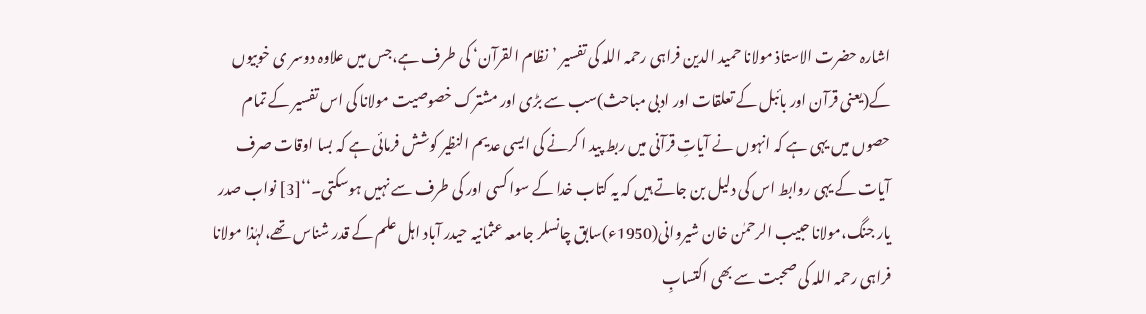اشارہ حضرت الاستاذ مولانا حمید الدین فراہی رحمہ اللہ کی تفسیر ’نظام القرآن‘ کی طرف ہے،جس میں علاوہ دوسر ی خوبیوں کے(یعنی قرآن اور بائبل کے تعلقات اور ادبی مباحث)سب سے بڑی اور مشترک خصوصیت مولانا کی اس تفسیر کے تمام حصوں میں یہی ہے کہ انہوں نے آیاتِ قرآنی میں ربط پید ا کرنے کی ایسی عدیم النظیر کوشش فرمائی ہے کہ بسا اوقات صرف آیات کے یہی روابط اس کی دلیل بن جاتے ہیں کہ یہ کتاب خدا کے سوا کسی اور کی طرف سے نہیں ہوسکتی۔‘‘[3] نواب صدر یار جنگ،مولانا حبیب الرحمٰن خان شیروانی(1950ء)سابق چانسلر جامعہ عثمانیہ حیدر آباد اہل علم کے قدر شناس تھے،لہٰذا مولانا فراہی رحمہ اللہ کی صحبت سے بھی اکتسابِ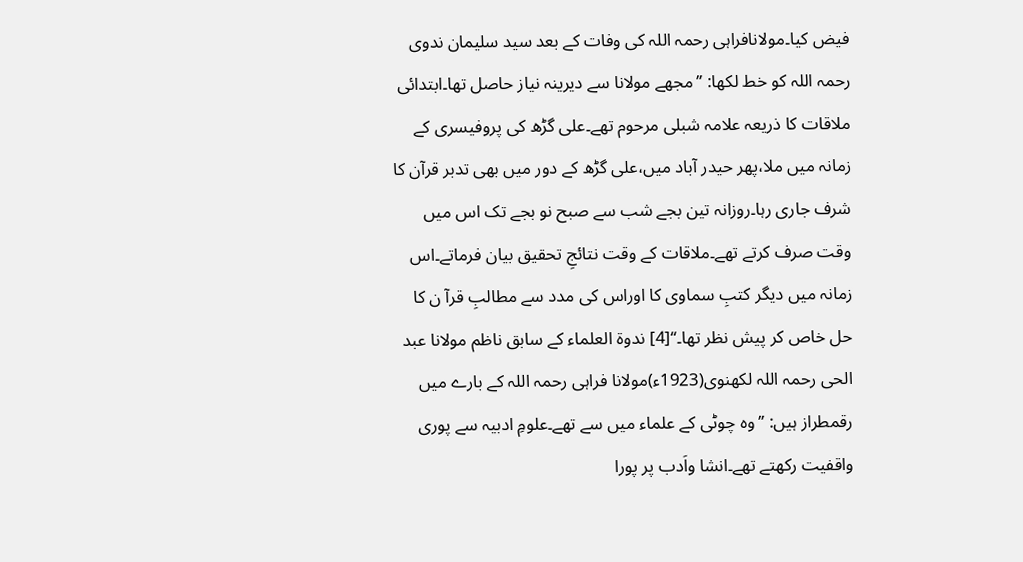فیض کیا۔مولانافراہی رحمہ اللہ کی وفات کے بعد سید سلیمان ندوی رحمہ اللہ کو خط لکھا: ’’مجھے مولانا سے دیرینہ نیاز حاصل تھا۔ابتدائی ملاقات کا ذریعہ علامہ شبلی مرحوم تھے۔علی گڑھ کی پروفیسری کے زمانہ میں ملا،پھر حیدر آباد میں،علی گڑھ کے دور میں بھی تدبر قرآن کا شرف جاری رہا۔روزانہ تین بجے شب سے صبح نو بجے تک اس میں وقت صرف کرتے تھے۔ملاقات کے وقت نتائجِ تحقیق بیان فرماتے۔اس زمانہ میں دیگر کتبِ سماوی کا اوراس کی مدد سے مطالبِ قرآ ن کا حل خاص کر پیش نظر تھا۔‘‘[4] ندوۃ العلماء کے سابق ناظم مولانا عبد الحی رحمہ اللہ لکھنوی(1923ء)مولانا فراہی رحمہ اللہ کے بارے میں رقمطراز ہیں: ’’وہ چوٹی کے علماء میں سے تھے۔علومِ ادبیہ سے پوری واقفیت رکھتے تھے۔انشا واَدب پر پورا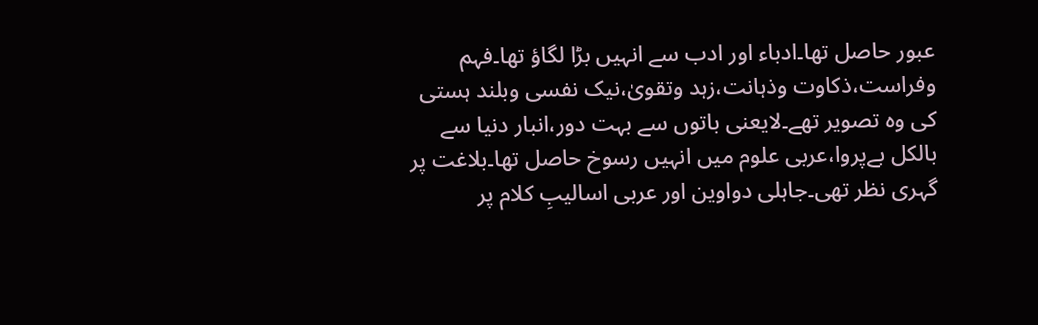عبور حاصل تھا۔ادباء اور ادب سے انہیں بڑا لگاؤ تھا۔فہم وفراست،ذکاوت وذہانت،زہد وتقویٰ،نیک نفسی وبلند ہستی کی وہ تصویر تھے۔لایعنی باتوں سے بہت دور،انبار دنیا سے بالکل بےپروا،عربی علوم میں انہیں رسوخ حاصل تھا۔بلاغت پر گہری نظر تھی۔جاہلی دواوین اور عربی اسالیبِ کلام پر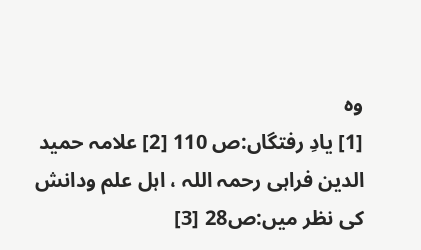وہ
[1] يادِ رفتگاں:ص 110 [2] علامہ حمید الدین فراہی رحمہ اللہ ، اہل علم ودانش کی نظر میں:ص28 [3]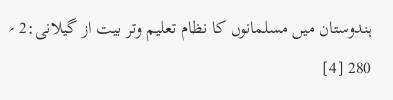ہندوستان میں مسلمانوں کا نظام تعلیم وتر بیت از گیلانی:2 ؍ 280 [4]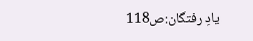یادِ رفتگان:ص118